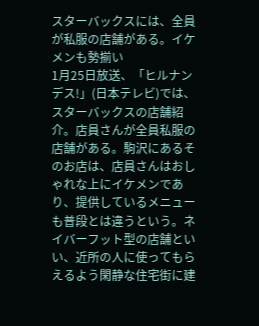スターバックスには、全員が私服の店舗がある。イケメンも勢揃い
1月25日放送、「ヒルナンデス!」(日本テレビ)では、スターバックスの店舗紹介。店員さんが全員私服の店舗がある。駒沢にあるそのお店は、店員さんはおしゃれな上にイケメンであり、提供しているメニューも普段とは違うという。ネイバーフット型の店舗といい、近所の人に使ってもらえるよう閑静な住宅街に建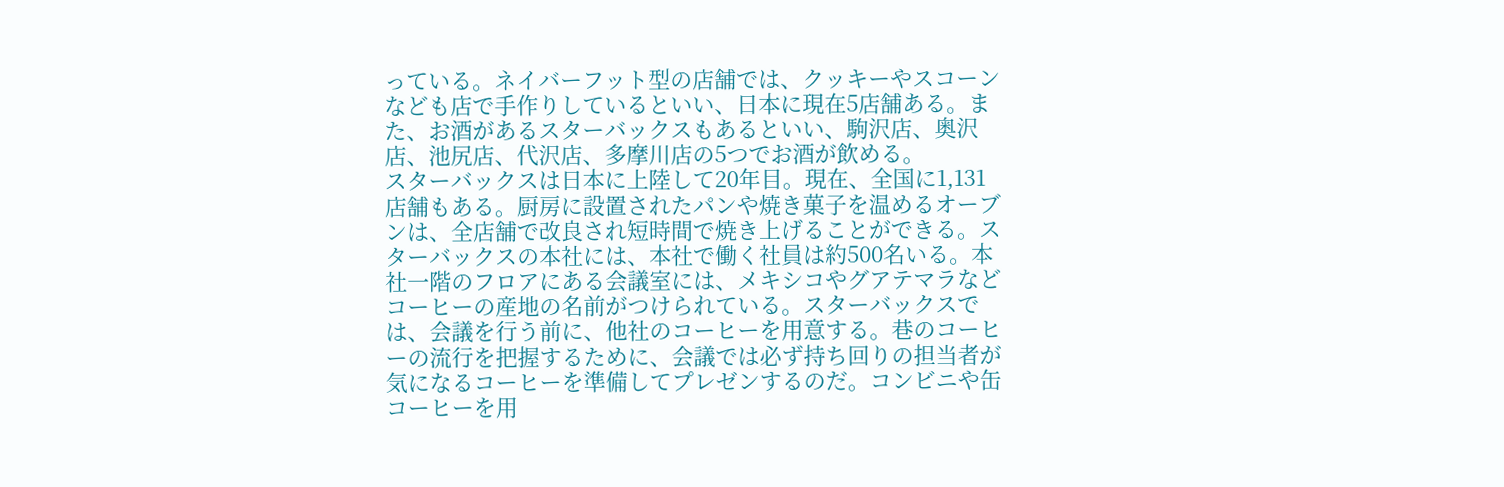っている。ネイバーフット型の店舗では、クッキーやスコーンなども店で手作りしているといい、日本に現在5店舗ある。また、お酒があるスターバックスもあるといい、駒沢店、奥沢店、池尻店、代沢店、多摩川店の5つでお酒が飲める。
スターバックスは日本に上陸して20年目。現在、全国に1,131店舗もある。厨房に設置されたパンや焼き菓子を温めるオーブンは、全店舗で改良され短時間で焼き上げることができる。スターバックスの本社には、本社で働く社員は約500名いる。本社一階のフロアにある会議室には、メキシコやグアテマラなどコーヒーの産地の名前がつけられている。スターバックスでは、会議を行う前に、他社のコーヒーを用意する。巷のコーヒーの流行を把握するために、会議では必ず持ち回りの担当者が気になるコーヒーを準備してプレゼンするのだ。コンビニや缶コーヒーを用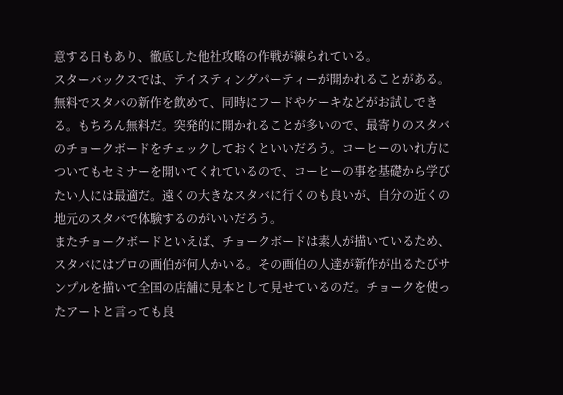意する日もあり、徹底した他社攻略の作戦が練られている。
スターバックスでは、テイスティングパーティーが開かれることがある。無料でスタバの新作を飲めて、同時にフードやケーキなどがお試しできる。もちろん無料だ。突発的に開かれることが多いので、最寄りのスタバのチョークボードをチェックしておくといいだろう。コーヒーのいれ方についてもセミナーを開いてくれているので、コーヒーの事を基礎から学びたい人には最適だ。遠くの大きなスタバに行くのも良いが、自分の近くの地元のスタバで体験するのがいいだろう。
またチョークボードといえば、チョークボードは素人が描いているため、スタバにはプロの画伯が何人かいる。その画伯の人達が新作が出るたびサンプルを描いて全国の店舗に見本として見せているのだ。チョークを使ったアートと言っても良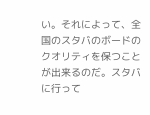い。それによって、全国のスタバのボードのクオリティを保つことが出来るのだ。スタバに行って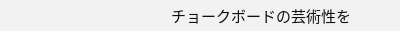チョークボードの芸術性を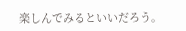楽しんでみるといいだろう。